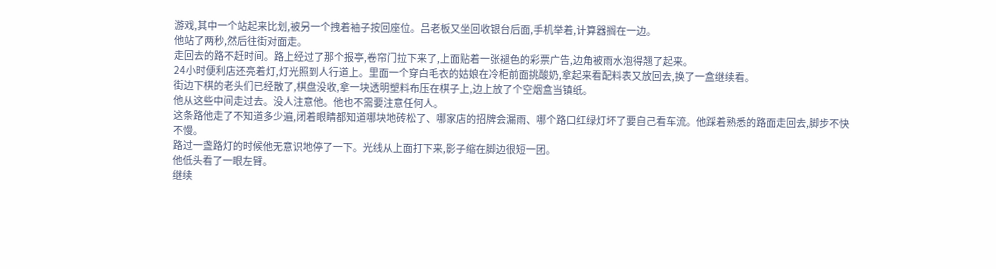游戏,其中一个站起来比划,被另一个拽着袖子按回座位。吕老板又坐回收银台后面,手机举着,计算器搁在一边。
他站了两秒,然后往街对面走。
走回去的路不赶时间。路上经过了那个报亭,卷帘门拉下来了,上面贴着一张褪色的彩票广告,边角被雨水泡得翘了起来。
24小时便利店还亮着灯,灯光照到人行道上。里面一个穿白毛衣的姑娘在冷柜前面挑酸奶,拿起来看配料表又放回去,换了一盒继续看。
街边下棋的老头们已经散了,棋盘没收,拿一块透明塑料布压在棋子上,边上放了个空烟盒当镇纸。
他从这些中间走过去。没人注意他。他也不需要注意任何人。
这条路他走了不知道多少遍,闭着眼睛都知道哪块地砖松了、哪家店的招牌会漏雨、哪个路口红绿灯坏了要自己看车流。他踩着熟悉的路面走回去,脚步不快不慢。
路过一盏路灯的时候他无意识地停了一下。光线从上面打下来,影子缩在脚边很短一团。
他低头看了一眼左臂。
继续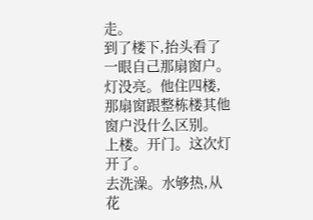走。
到了楼下,抬头看了一眼自己那扇窗户。灯没亮。他住四楼,那扇窗跟整栋楼其他窗户没什么区别。
上楼。开门。这次灯开了。
去洗澡。水够热,从花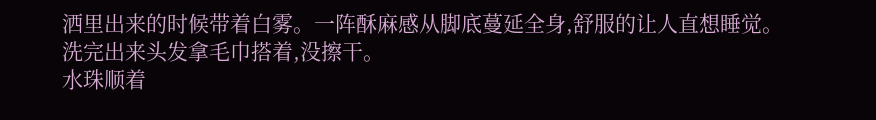洒里出来的时候带着白雾。一阵酥麻感从脚底蔓延全身,舒服的让人直想睡觉。
洗完出来头发拿毛巾搭着,没擦干。
水珠顺着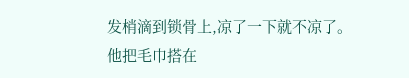发梢滴到锁骨上,凉了一下就不凉了。
他把毛巾搭在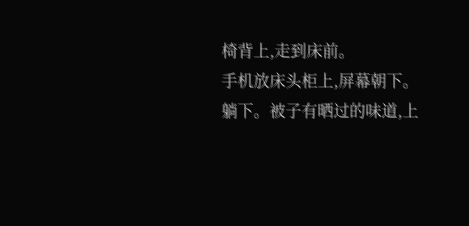椅背上,走到床前。
手机放床头柜上,屏幕朝下。
躺下。被子有晒过的味道,上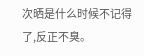次晒是什么时候不记得了,反正不臭。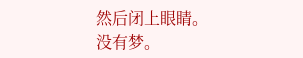然后闭上眼睛。
没有梦。